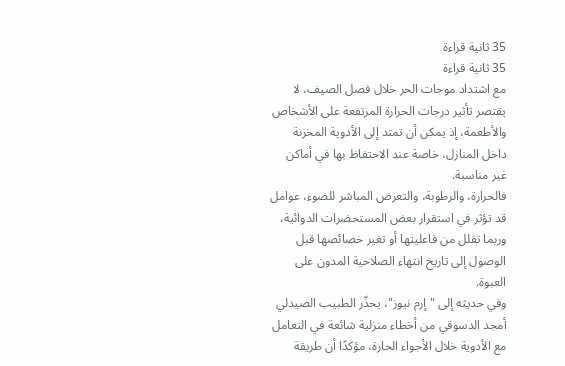35 ثانية قراءة
35 ثانية قراءة
مع اشتداد موجات الحر خلال فصل الصيف، لا يقتصر تأثير درجات الحرارة المرتفعة على الأشخاص والأطعمة، إذ يمكن أن تمتد إلى الأدوية المخزنة داخل المنازل، خاصة عند الاحتفاظ بها في أماكن غير مناسبة.
فالحرارة، والرطوبة، والتعرض المباشر للضوء، عوامل قد تؤثر في استقرار بعض المستحضرات الدوائية، وربما تقلل من فاعليتها أو تغير خصائصها قبل الوصول إلى تاريخ انتهاء الصلاحية المدون على العبوة.
وفي حديثه إلى "إرم نيوز"، يحذّر الطبيب الصيدلي أمجد الدسوقي من أخطاء منزلية شائعة في التعامل مع الأدوية خلال الأجواء الحارة، مؤكدًا أن طريقة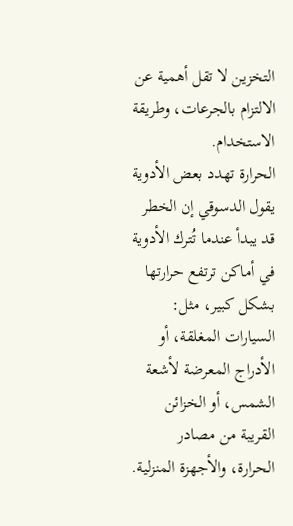التخزين لا تقل أهمية عن الالتزام بالجرعات، وطريقة الاستخدام.
الحرارة تهدد بعض الأدوية
يقول الدسوقي إن الخطر قد يبدأ عندما تُترك الأدوية في أماكن ترتفع حرارتها بشكل كبير، مثل: السيارات المغلقة، أو الأدراج المعرضة لأشعة الشمس، أو الخزائن القريبة من مصادر الحرارة، والأجهزة المنزلية.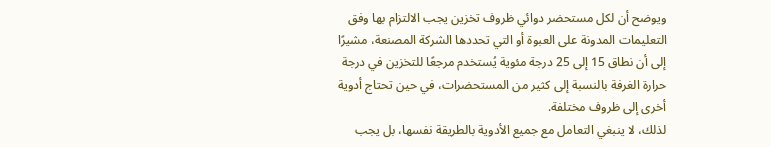ويوضح أن لكل مستحضر دوائي ظروف تخزين يجب الالتزام بها وفق التعليمات المدونة على العبوة أو التي تحددها الشركة المصنعة، مشيرًا إلى أن نطاق 15 إلى 25 درجة مئوية يُستخدم مرجعًا للتخزين في درجة حرارة الغرفة بالنسبة إلى كثير من المستحضرات، في حين تحتاج أدوية أخرى إلى ظروف مختلفة.
لذلك، لا ينبغي التعامل مع جميع الأدوية بالطريقة نفسها، بل يجب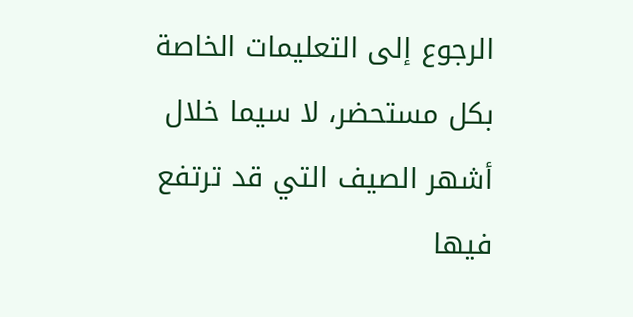الرجوع إلى التعليمات الخاصة بكل مستحضر، لا سيما خلال أشهر الصيف التي قد ترتفع فيها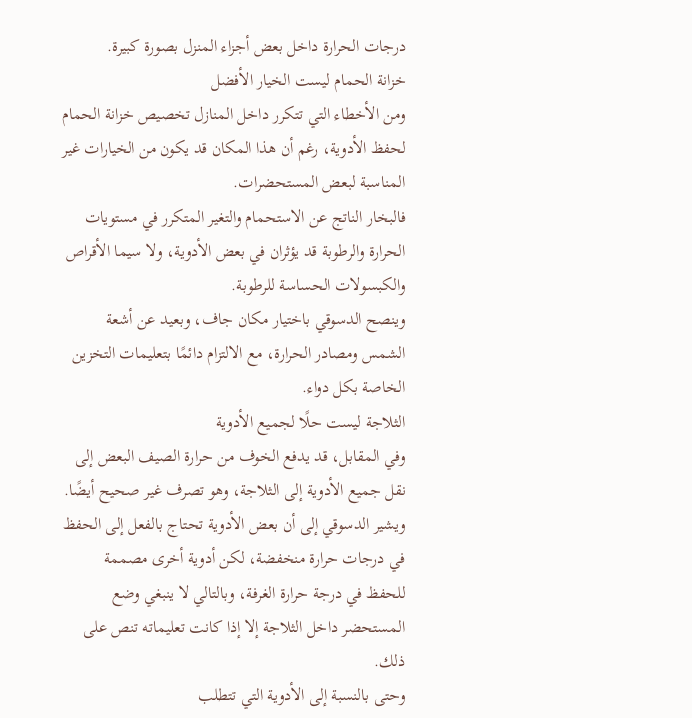درجات الحرارة داخل بعض أجزاء المنزل بصورة كبيرة.
خزانة الحمام ليست الخيار الأفضل
ومن الأخطاء التي تتكرر داخل المنازل تخصيص خزانة الحمام لحفظ الأدوية، رغم أن هذا المكان قد يكون من الخيارات غير المناسبة لبعض المستحضرات.
فالبخار الناتج عن الاستحمام والتغير المتكرر في مستويات الحرارة والرطوبة قد يؤثران في بعض الأدوية، ولا سيما الأقراص والكبسولات الحساسة للرطوبة.
وينصح الدسوقي باختيار مكان جاف، وبعيد عن أشعة الشمس ومصادر الحرارة، مع الالتزام دائمًا بتعليمات التخزين الخاصة بكل دواء.
الثلاجة ليست حلًا لجميع الأدوية
وفي المقابل، قد يدفع الخوف من حرارة الصيف البعض إلى نقل جميع الأدوية إلى الثلاجة، وهو تصرف غير صحيح أيضًا.
ويشير الدسوقي إلى أن بعض الأدوية تحتاج بالفعل إلى الحفظ في درجات حرارة منخفضة، لكن أدوية أخرى مصممة للحفظ في درجة حرارة الغرفة، وبالتالي لا ينبغي وضع المستحضر داخل الثلاجة إلا إذا كانت تعليماته تنص على ذلك.
وحتى بالنسبة إلى الأدوية التي تتطلب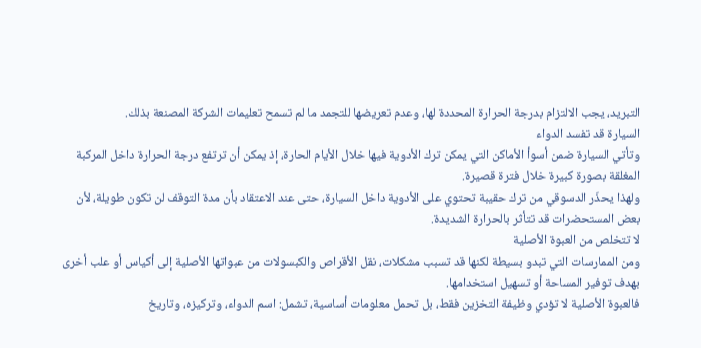التبريد، يجب الالتزام بدرجة الحرارة المحددة لها، وعدم تعريضها للتجمد ما لم تسمح تعليمات الشركة المصنعة بذلك.
السيارة قد تفسد الدواء
وتأتي السيارة ضمن أسوأ الأماكن التي يمكن ترك الأدوية فيها خلال الأيام الحارة، إذ يمكن أن ترتفع درجة الحرارة داخل المركبة المغلقة بصورة كبيرة خلال فترة قصيرة.
ولهذا يحذّر الدسوقي من ترك حقيبة تحتوي على الأدوية داخل السيارة، حتى عند الاعتقاد بأن مدة التوقف لن تكون طويلة، لأن بعض المستحضرات قد تتأثر بالحرارة الشديدة.
لا تتخلص من العبوة الأصلية
ومن الممارسات التي تبدو بسيطة لكنها قد تسبب مشكلات، نقل الأقراص والكبسولات من عبواتها الأصلية إلى أكياس أو علب أخرى بهدف توفير المساحة أو تسهيل استخدامها.
فالعبوة الأصلية لا تؤدي وظيفة التخزين فقط، بل تحمل معلومات أساسية، تشمل: اسم الدواء، وتركيزه، وتاريخ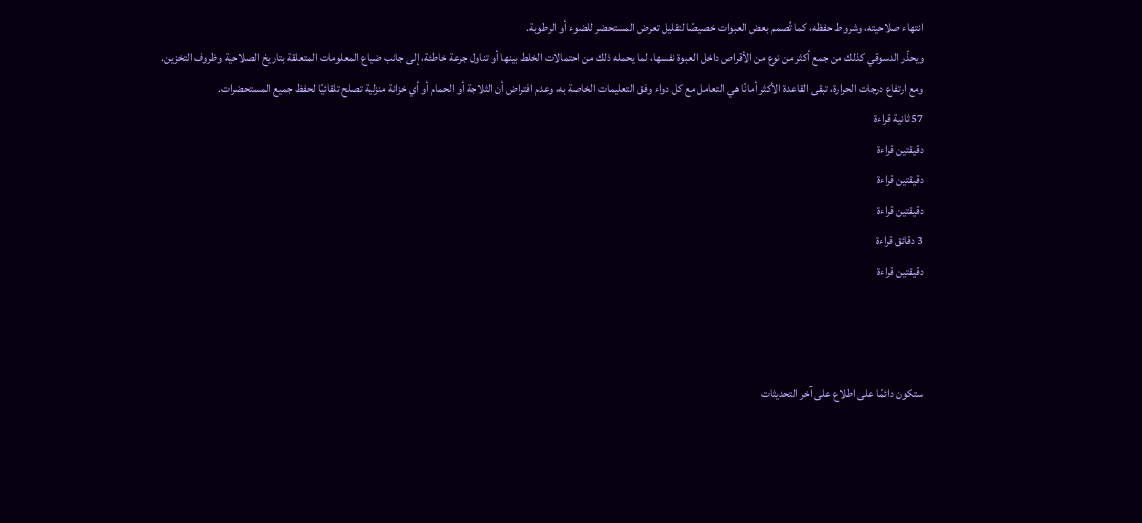انتهاء صلاحيته، وشروط حفظه، كما تُصمم بعض العبوات خصيصًا لتقليل تعرض المستحضر للضوء أو الرطوبة.
ويحذّر الدسوقي كذلك من جمع أكثر من نوع من الأقراص داخل العبوة نفسها، لما يحمله ذلك من احتمالات الخلط بينها أو تناول جرعة خاطئة، إلى جانب ضياع المعلومات المتعلقة بتاريخ الصلاحية وظروف التخزين.
ومع ارتفاع درجات الحرارة، تبقى القاعدة الأكثر أمانًا هي التعامل مع كل دواء وفق التعليمات الخاصة به، وعدم افتراض أن الثلاجة أو الحمام أو أي خزانة منزلية تصلح تلقائيًا لحفظ جميع المستحضرات.
57 ثانية قراءة
دقيقتين قراءة
دقيقتين قراءة
دقيقتين قراءة
3 دقائق قراءة
دقيقتين قراءة



ستكون دائمًا على اطلاع على آخر التحديثات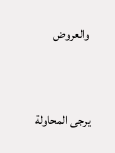والعروض


يرجى المحاولة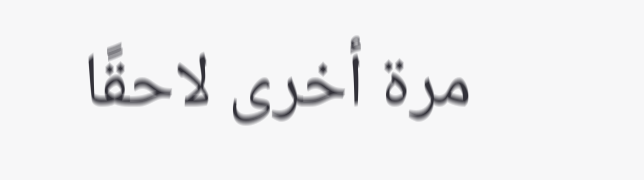مرة أخرى لاحقًا